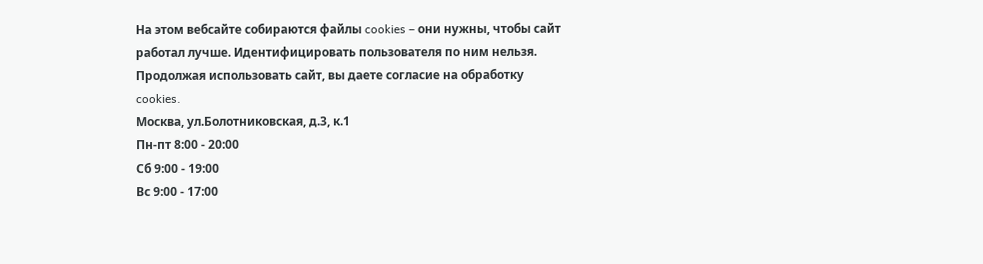На этом вебсайте собираются файлы cookies – они нужны, чтобы сайт работал лучше. Идентифицировать пользователя по ним нельзя. Продолжая использовать сайт, вы даете согласие на обработку cookies.
Москва, ул.Болотниковская, д.3, к.1
Пн-пт 8:00 - 20:00
Сб 9:00 - 19:00
Вс 9:00 - 17:00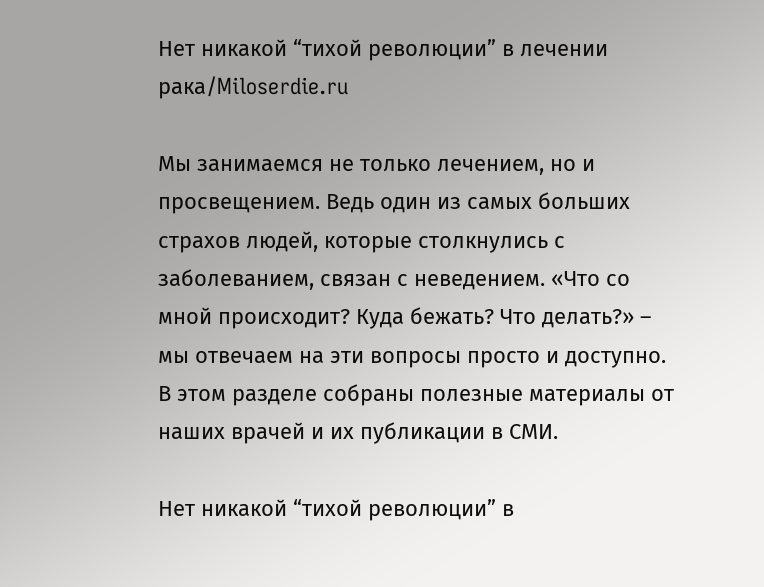Нет никакой “тихой революции” в лечении рака/Miloserdie.ru

Мы занимаемся не только лечением, но и просвещением. Ведь один из самых больших страхов людей, которые столкнулись с заболеванием, связан с неведением. «Что со мной происходит? Куда бежать? Что делать?» – мы отвечаем на эти вопросы просто и доступно. В этом разделе собраны полезные материалы от наших врачей и их публикации в СМИ.

Нет никакой “тихой революции” в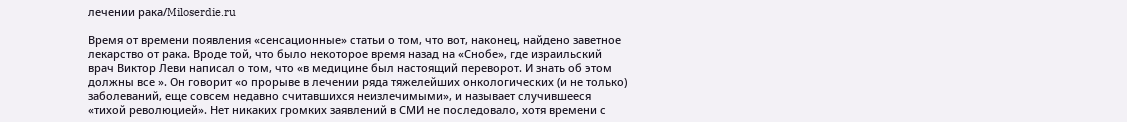лечении рака/Miloserdie.ru

Время от времени появления «сенсационные» статьи о том, что вот, наконец, найдено заветное лекарство от рака. Вроде той, что было некоторое время назад на «Снобе», где израильский врач Виктор Леви написал о том, что «в медицине был настоящий переворот. И знать об этом должны все ». Он говорит «о прорыве в лечении ряда тяжелейших онкологических (и не только) заболеваний, еще совсем недавно считавшихся неизлечимыми», и называет случившееся «тихой революцией». Нет никаких громких заявлений в СМИ не последовало, хотя времени с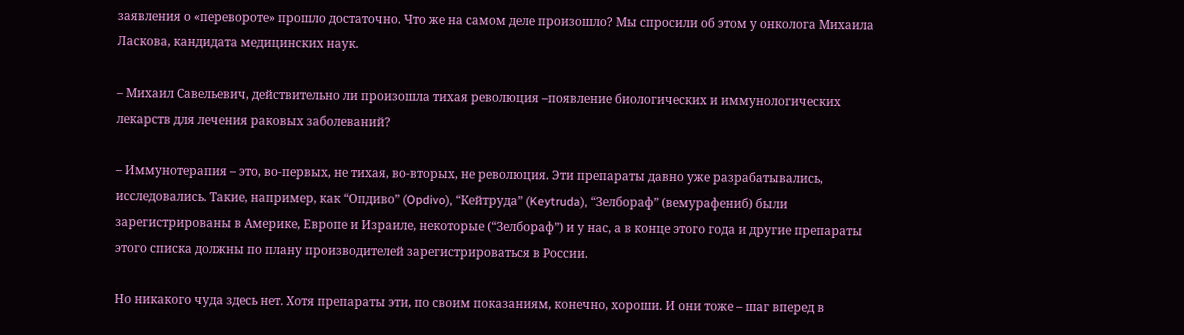заявления о «перевороте» прошло достаточно. Что же на самом деле произошло? Мы спросили об этом у онколога Михаила Ласкова, кандидата медицинских наук.

– Михаил Савельевич, действительно ли произошла тихая революция –появление биологических и иммунологических лекарств для лечения раковых заболеваний?

– Иммунотерапия – это, во-первых, не тихая, во-вторых, не революция. Эти препараты давно уже разрабатывались, исследовались. Такие, например, как “Опдиво” (Opdivo), “Кейтруда” (Keytruda), “Зелбораф” (вемурафениб) были зарегистрированы в Америке, Европе и Израиле, некоторые (“Зелбораф”) и у нас, а в конце этого года и другие препараты этого списка должны по плану производителей зарегистрироваться в России.

Но никакого чуда здесь нет. Хотя препараты эти, по своим показаниям, конечно, хороши. И они тоже – шаг вперед в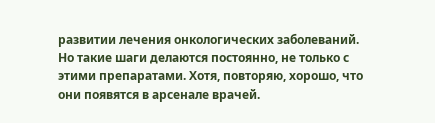развитии лечения онкологических заболеваний. Но такие шаги делаются постоянно, не только с этими препаратами. Хотя, повторяю, хорошо, что они появятся в арсенале врачей.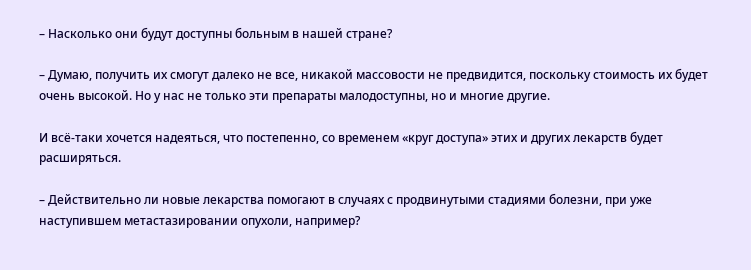– Насколько они будут доступны больным в нашей стране?

– Думаю, получить их смогут далеко не все, никакой массовости не предвидится, поскольку стоимость их будет очень высокой. Но у нас не только эти препараты малодоступны, но и многие другие.

И всё-таки хочется надеяться, что постепенно, со временем «круг доступа» этих и других лекарств будет расширяться.

– Действительно ли новые лекарства помогают в случаях с продвинутыми стадиями болезни, при уже наступившем метастазировании опухоли, например?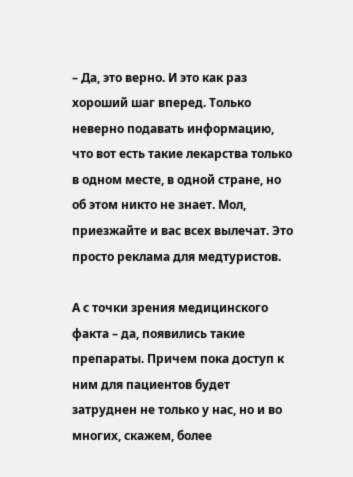– Да, это верно. И это как раз хороший шаг вперед. Только неверно подавать информацию, что вот есть такие лекарства только в одном месте, в одной стране, но об этом никто не знает. Мол, приезжайте и вас всех вылечат. Это просто реклама для медтуристов.

А с точки зрения медицинского факта – да, появились такие препараты. Причем пока доступ к ним для пациентов будет затруднен не только у нас, но и во многих, скажем, более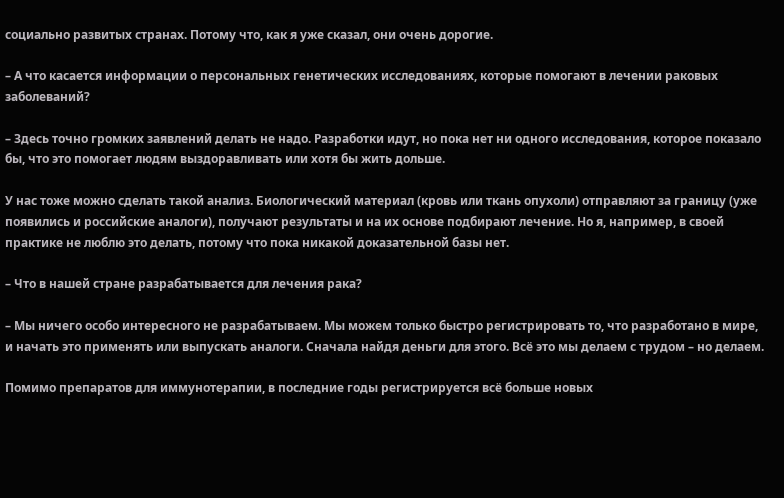социально развитых странах. Потому что, как я уже сказал, они очень дорогие.

– А что касается информации о персональных генетических исследованиях, которые помогают в лечении раковых заболеваний?

– Здесь точно громких заявлений делать не надо. Разработки идут, но пока нет ни одного исследования, которое показало бы, что это помогает людям выздоравливать или хотя бы жить дольше.

У нас тоже можно сделать такой анализ. Биологический материал (кровь или ткань опухоли) отправляют за границу (уже появились и российские аналоги), получают результаты и на их основе подбирают лечение. Но я, например, в своей практике не люблю это делать, потому что пока никакой доказательной базы нет.

– Что в нашей стране разрабатывается для лечения рака?

– Мы ничего особо интересного не разрабатываем. Мы можем только быстро регистрировать то, что разработано в мире, и начать это применять или выпускать аналоги. Сначала найдя деньги для этого. Всё это мы делаем с трудом – но делаем.

Помимо препаратов для иммунотерапии, в последние годы регистрируется всё больше новых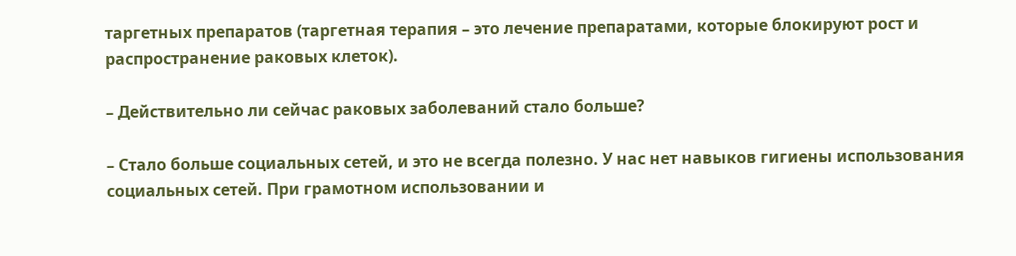таргетных препаратов (таргетная терапия – это лечение препаратами, которые блокируют рост и распространение раковых клеток).

– Действительно ли сейчас раковых заболеваний стало больше?

– Стало больше социальных сетей, и это не всегда полезно. У нас нет навыков гигиены использования социальных сетей. При грамотном использовании и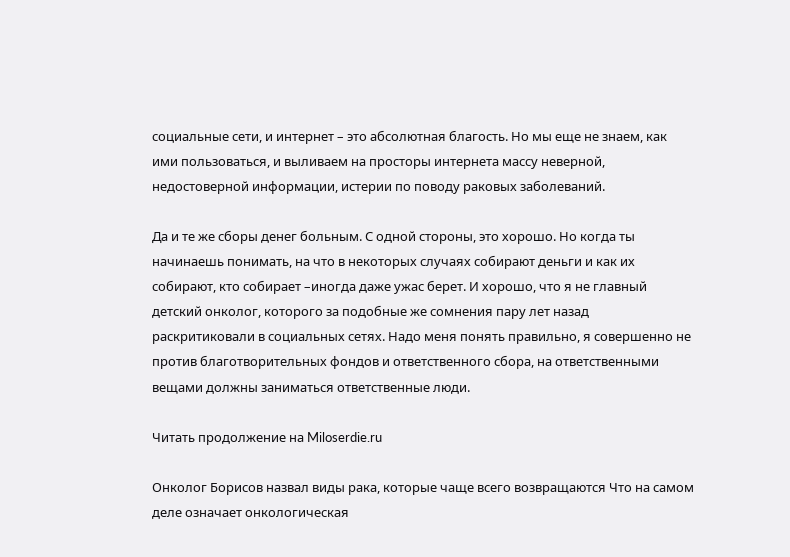социальные сети, и интернет – это абсолютная благость. Но мы еще не знаем, как ими пользоваться, и выливаем на просторы интернета массу неверной, недостоверной информации, истерии по поводу раковых заболеваний.

Да и те же сборы денег больным. С одной стороны, это хорошо. Но когда ты начинаешь понимать, на что в некоторых случаях собирают деньги и как их собирают, кто собирает –иногда даже ужас берет. И хорошо, что я не главный детский онколог, которого за подобные же сомнения пару лет назад раскритиковали в социальных сетях. Надо меня понять правильно, я совершенно не против благотворительных фондов и ответственного сбора, на ответственными вещами должны заниматься ответственные люди.

Читать продолжение на Miloserdie.ru

Онколог Борисов назвал виды рака, которые чаще всего возвращаются Что на самом деле означает онкологическая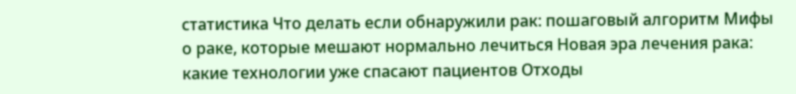статистика Что делать если обнаружили рак: пошаговый алгоритм Мифы о раке, которые мешают нормально лечиться Новая эра лечения рака: какие технологии уже спасают пациентов Отходы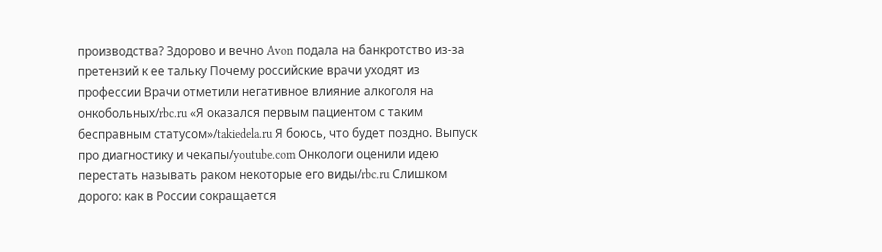производства? Здорово и вечно Avon подала на банкротство из-за претензий к ее тальку Почему российские врачи уходят из профессии Врачи отметили негативное влияние алкоголя на онкобольных/rbc.ru «Я оказался первым пациентом с таким бесправным статусом»/takiedela.ru Я боюсь, что будет поздно. Выпуск про диагностику и чекапы/youtube.com Онкологи оценили идею перестать называть раком некоторые его виды/rbc.ru Слишком дорого: как в России сокращается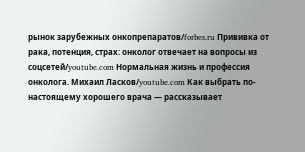рынок зарубежных онкопрепаратов/forbes.ru Прививка от рака, потенция, страх: онколог отвечает на вопросы из соцсетей/youtube.com Нормальная жизнь и профессия онколога. Михаил Ласков/youtube.com Как выбрать по-настоящему хорошего врача — рассказывает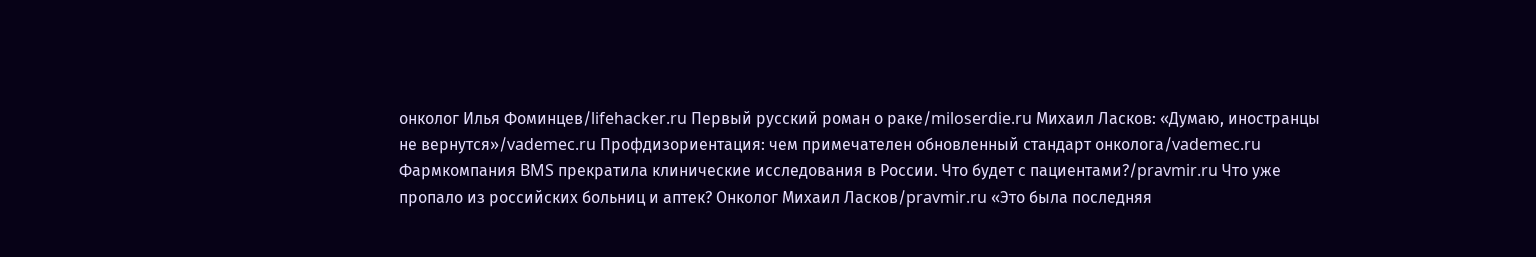онколог Илья Фоминцев/lifehacker.ru Первый русский роман о раке/miloserdie.ru Михаил Ласков: «Думаю, иностранцы не вернутся»/vademec.ru Профдизориентация: чем примечателен обновленный стандарт онколога/vademec.ru Фармкомпания BMS прекратила клинические исследования в России. Что будет с пациентами?/pravmir.ru Что уже пропало из российских больниц и аптек? Онколог Михаил Ласков/pravmir.ru «Это была последняя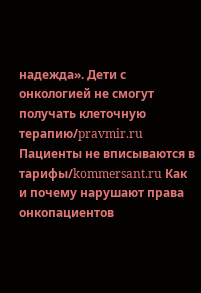надежда». Дети с онкологией не смогут получать клеточную терапию/pravmir.ru Пациенты не вписываются в тарифы/kommersant.ru Как и почему нарушают права онкопациентов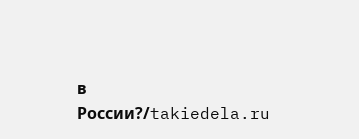в России?/takiedela.ru